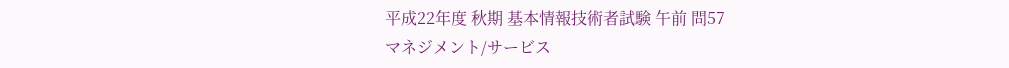平成22年度 秋期 基本情報技術者試験 午前 問57
マネジメント/サービス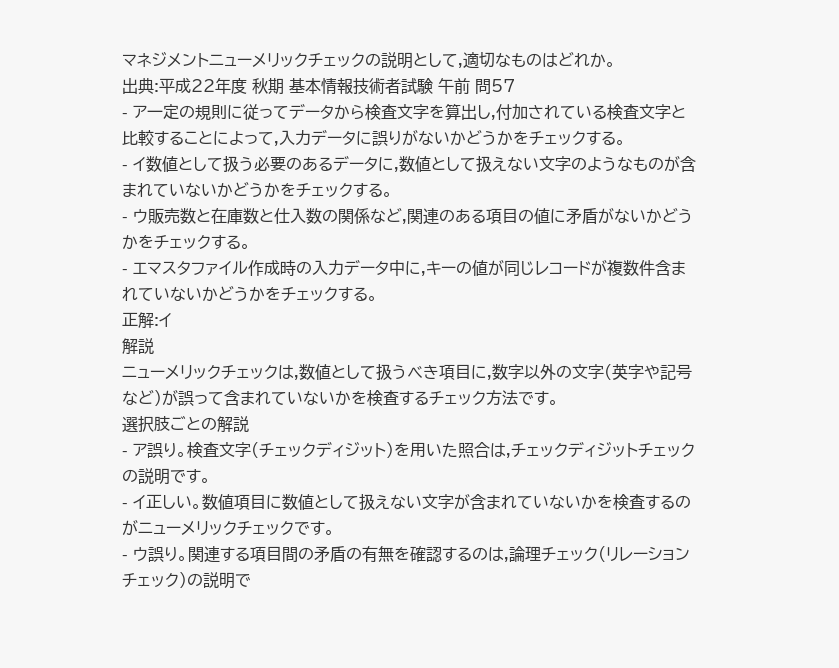マネジメントニューメリックチェックの説明として,適切なものはどれか。
出典:平成22年度 秋期 基本情報技術者試験 午前 問57
- ア一定の規則に従ってデータから検査文字を算出し,付加されている検査文字と比較することによって,入力データに誤りがないかどうかをチェックする。
- イ数値として扱う必要のあるデータに,数値として扱えない文字のようなものが含まれていないかどうかをチェックする。
- ウ販売数と在庫数と仕入数の関係など,関連のある項目の値に矛盾がないかどうかをチェックする。
- エマスタファイル作成時の入力データ中に,キーの値が同じレコードが複数件含まれていないかどうかをチェックする。
正解:イ
解説
ニューメリックチェックは,数値として扱うべき項目に,数字以外の文字(英字や記号など)が誤って含まれていないかを検査するチェック方法です。
選択肢ごとの解説
- ア誤り。検査文字(チェックディジット)を用いた照合は,チェックディジットチェックの説明です。
- イ正しい。数値項目に数値として扱えない文字が含まれていないかを検査するのがニューメリックチェックです。
- ウ誤り。関連する項目間の矛盾の有無を確認するのは,論理チェック(リレーションチェック)の説明で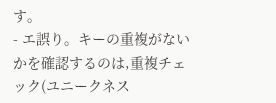す。
- エ誤り。キーの重複がないかを確認するのは,重複チェック(ユニークネス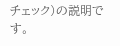チェック)の説明です。